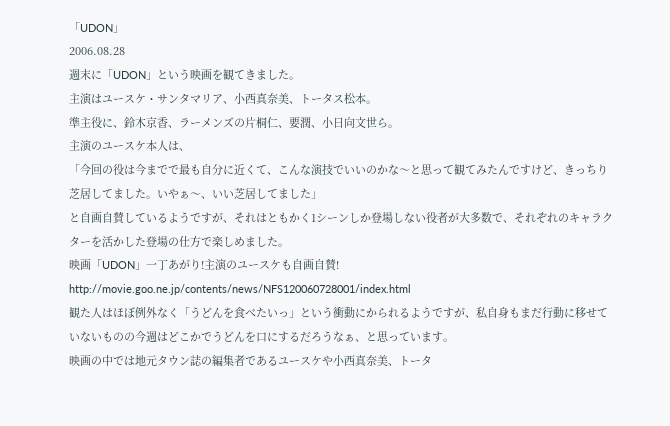「UDON」
2006.08.28
週末に「UDON」という映画を観てきました。
主演はユースケ・サンタマリア、小西真奈美、トータス松本。
準主役に、鈴木京香、ラーメンズの片桐仁、要潤、小日向文世ら。
主演のユースケ本人は、
「今回の役は今までで最も自分に近くて、こんな演技でいいのかな〜と思って観てみたんですけど、きっちり芝居してました。いやぁ〜、いい芝居してました」
と自画自賛しているようですが、それはともかく1シーンしか登場しない役者が大多数で、それぞれのキャラクターを活かした登場の仕方で楽しめました。
映画「UDON」一丁あがり!主演のユースケも自画自賛!
http://movie.goo.ne.jp/contents/news/NFS120060728001/index.html
観た人はほぼ例外なく「うどんを食べたいっ」という衝動にかられるようですが、私自身もまだ行動に移せていないものの今週はどこかでうどんを口にするだろうなぁ、と思っています。
映画の中では地元タウン誌の編集者であるユースケや小西真奈美、トータ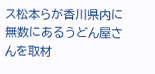ス松本らが香川県内に無数にあるうどん屋さんを取材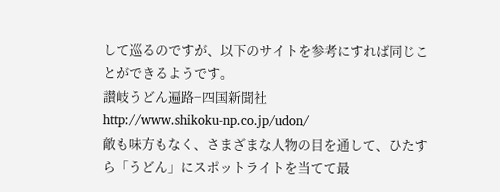して巡るのですが、以下のサイトを参考にすれば同じことができるようです。
讃岐うどん遍路−四国新聞社
http://www.shikoku-np.co.jp/udon/
敵も味方もなく、さまざまな人物の目を通して、ひたすら「うどん」にスポットライトを当てて最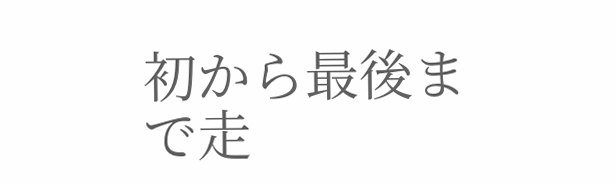初から最後まで走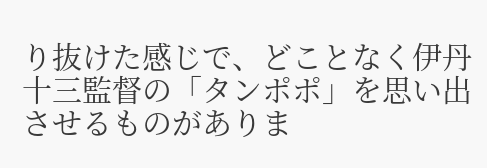り抜けた感じで、どことなく伊丹十三監督の「タンポポ」を思い出させるものがありま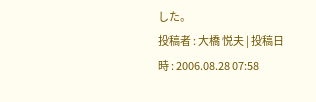した。
投稿者 : 大橋 悦夫 | 投稿日時 : 2006.08.28 07:58